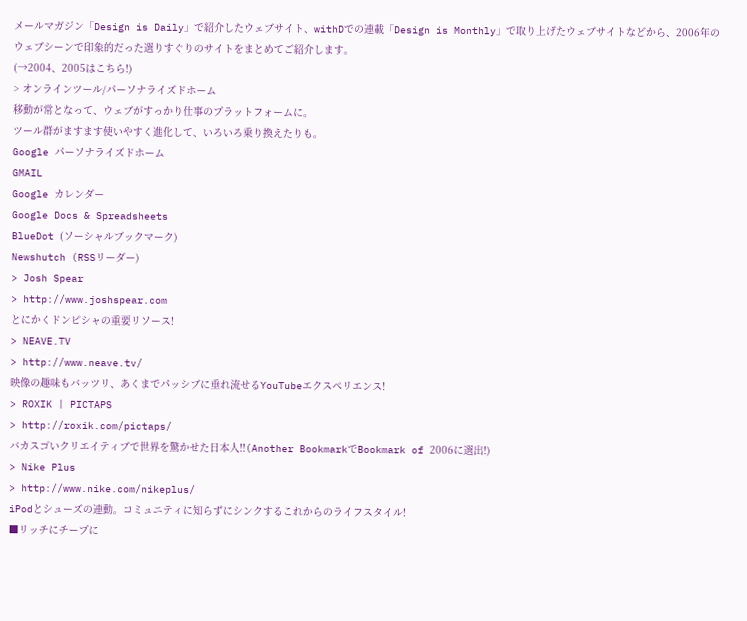メールマガジン「Design is Daily」で紹介したウェブサイト、withDでの連載「Design is Monthly」で取り上げたウェブサイトなどから、2006年のウェブシーンで印象的だった選りすぐりのサイトをまとめてご紹介します。
(→2004、2005はこちら!)
> オンラインツール/パーソナライズドホーム
移動が常となって、ウェブがすっかり仕事のプラットフォームに。
ツール群がますます使いやすく進化して、いろいろ乗り換えたりも。
Google パーソナライズドホーム
GMAIL
Google カレンダー
Google Docs & Spreadsheets
BlueDot (ソーシャルブックマーク)
Newshutch (RSSリーダー)
> Josh Spear
> http://www.joshspear.com
とにかくドンピシャの重要リソース!
> NEAVE.TV
> http://www.neave.tv/
映像の趣味もバッツリ、あくまでパッシブに垂れ流せるYouTubeエクスペリエンス!
> ROXIK | PICTAPS
> http://roxik.com/pictaps/
バカスゴいクリエイティブで世界を驚かせた日本人!!(Another BookmarkでBookmark of 2006に選出!)
> Nike Plus
> http://www.nike.com/nikeplus/
iPodとシューズの連動。コミュニティに知らずにシンクするこれからのライフスタイル!
■リッチにチープに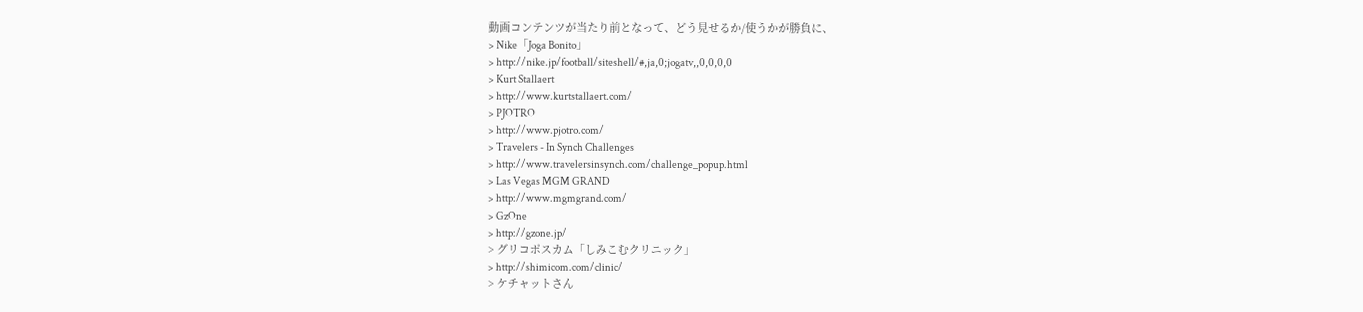動画コンテンツが当たり前となって、どう見せるか/使うかが勝負に、
> Nike「Joga Bonito」
> http://nike.jp/football/siteshell/#,ja,0;jogatv,,0,0,0,0
> Kurt Stallaert
> http://www.kurtstallaert.com/
> PJOTRO
> http://www.pjotro.com/
> Travelers - In Synch Challenges
> http://www.travelersinsynch.com/challenge_popup.html
> Las Vegas MGM GRAND
> http://www.mgmgrand.com/
> GzOne
> http://gzone.jp/
> グリコポスカム「しみこむクリニック」
> http://shimicom.com/clinic/
> ケチャットさん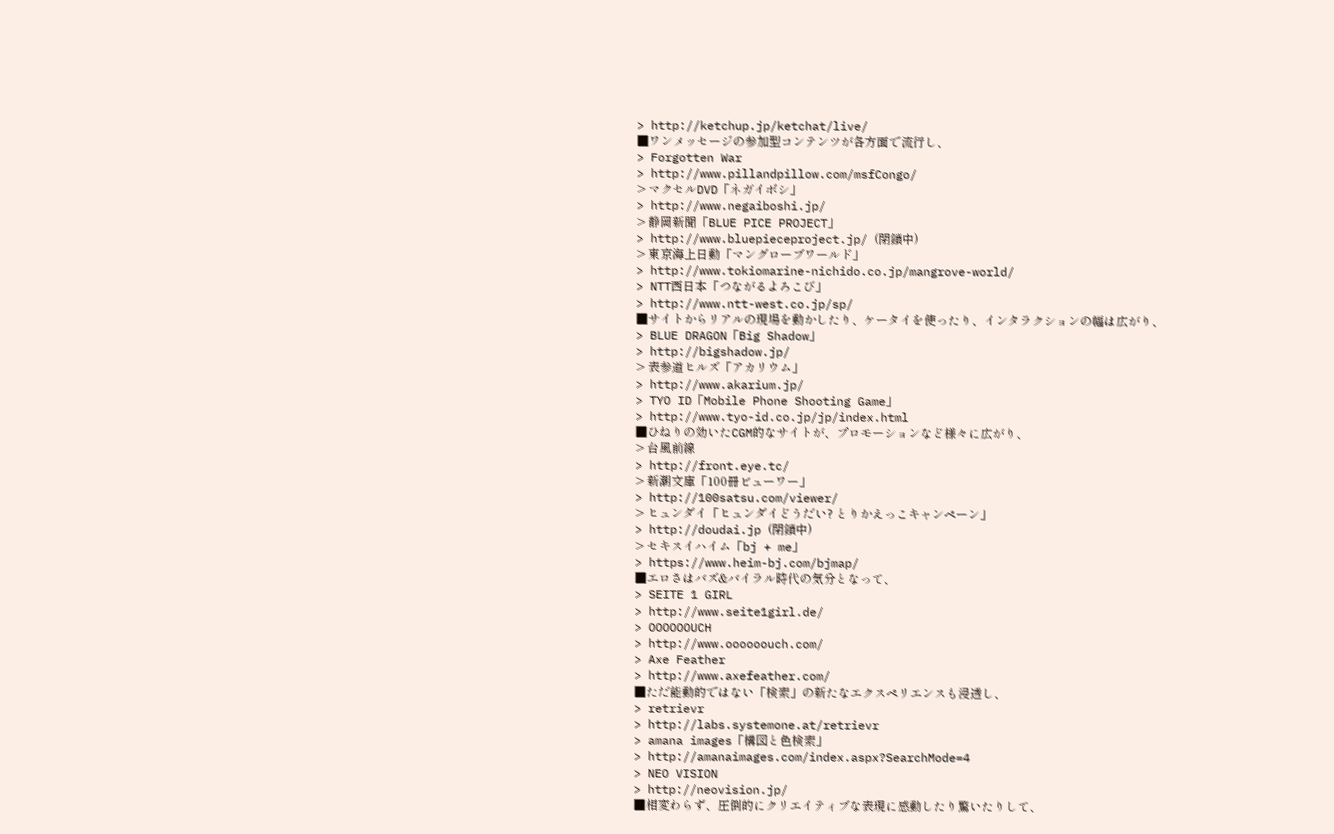> http://ketchup.jp/ketchat/live/
■ワンメッセージの参加型コンテンツが各方面で流行し、
> Forgotten War
> http://www.pillandpillow.com/msfCongo/
> マクセルDVD「ネガイボシ」
> http://www.negaiboshi.jp/
> 静岡新聞「BLUE PICE PROJECT」
> http://www.bluepieceproject.jp/ (閉鎖中)
> 東京海上日動「マングローブワールド」
> http://www.tokiomarine-nichido.co.jp/mangrove-world/
> NTT西日本「つながるよろこび」
> http://www.ntt-west.co.jp/sp/
■サイトからリアルの現場を動かしたり、ケータイを使ったり、インタラクションの幅は広がり、
> BLUE DRAGON「Big Shadow」
> http://bigshadow.jp/
> 表参道ヒルズ「アカリウム」
> http://www.akarium.jp/
> TYO ID「Mobile Phone Shooting Game」
> http://www.tyo-id.co.jp/jp/index.html
■ひねりの効いたCGM的なサイトが、プロモーションなど様々に広がり、
> 台風前線
> http://front.eye.tc/
> 新潮文庫「100冊ビューワー」
> http://100satsu.com/viewer/
> ヒュンダイ「ヒュンダイどうだい? とりかえっこキャンペーン」
> http://doudai.jp (閉鎖中)
> セキスイハイム「bj + me」
> https://www.heim-bj.com/bjmap/
■エロさはバズ&バイラル時代の気分となって、
> SEITE 1 GIRL
> http://www.seite1girl.de/
> OOOOOOUCH
> http://www.oooooouch.com/
> Axe Feather
> http://www.axefeather.com/
■ただ能動的ではない「検索」の新たなエクスペリエンスも浸透し、
> retrievr
> http://labs.systemone.at/retrievr
> amana images「構図と色検索」
> http://amanaimages.com/index.aspx?SearchMode=4
> NEO VISION
> http://neovision.jp/
■相変わらず、圧倒的にクリエイティブな表現に感動したり驚いたりして、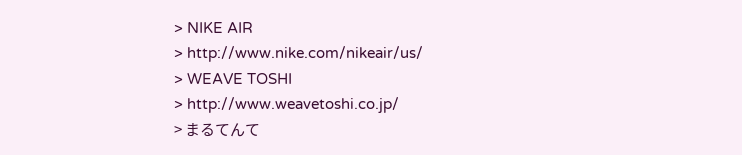> NIKE AIR
> http://www.nike.com/nikeair/us/
> WEAVE TOSHI
> http://www.weavetoshi.co.jp/
> まるてんて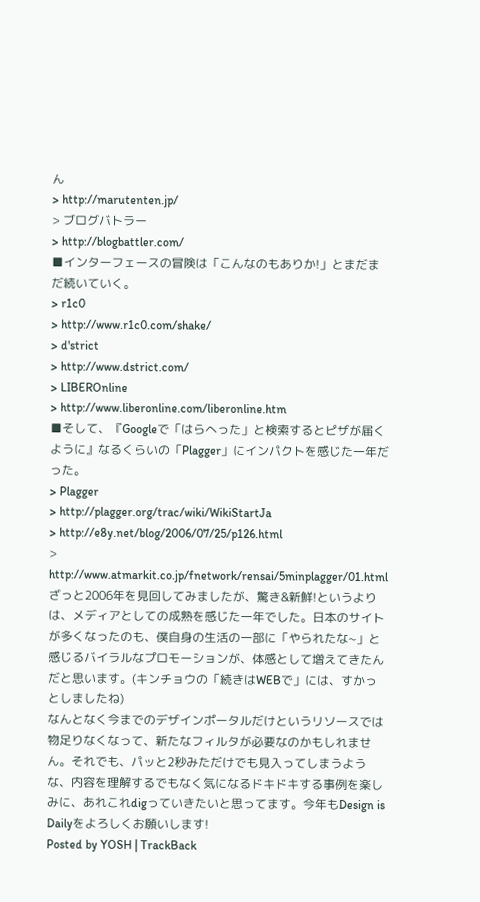ん
> http://marutenten.jp/
> ブログバトラー
> http://blogbattler.com/
■インターフェースの冒険は「こんなのもありか!」とまだまだ続いていく。
> r1c0
> http://www.r1c0.com/shake/
> d'strict
> http://www.dstrict.com/
> LIBEROnline
> http://www.liberonline.com/liberonline.htm
■そして、『Googleで「はらへった」と検索するとピザが届くように』なるくらいの「Plagger」にインパクトを感じた一年だった。
> Plagger
> http://plagger.org/trac/wiki/WikiStartJa
> http://e8y.net/blog/2006/07/25/p126.html
> http://www.atmarkit.co.jp/fnetwork/rensai/5minplagger/01.html
ざっと2006年を見回してみましたが、驚き&新鮮!というよりは、メディアとしての成熟を感じた一年でした。日本のサイトが多くなったのも、僕自身の生活の一部に「やられたな~」と感じるバイラルなプロモーションが、体感として増えてきたんだと思います。(キンチョウの「続きはWEBで」には、すかっとしましたね)
なんとなく今までのデザインポータルだけというリソースでは物足りなくなって、新たなフィルタが必要なのかもしれません。それでも、パッと2秒みただけでも見入ってしまうような、内容を理解するでもなく気になるドキドキする事例を楽しみに、あれこれdigっていきたいと思ってます。今年もDesign is Dailyをよろしくお願いします!
Posted by YOSH | TrackBack